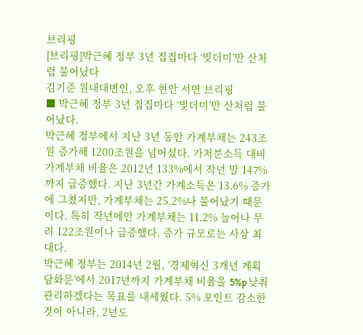브리핑
[브리핑]박근혜 정부 3년 집집마다 ‘빚더미’만 산처럼 불어났다
김기준 원내대변인, 오후 현안 서면 브리핑
■ 박근혜 정부 3년 집집마다 ‘빚더미’만 산처럼 불어났다.
박근혜 정부에서 지난 3년 동안 가계부채는 243조원 증가해 1200조원을 넘어섰다. 가처분소득 대비 가계부채 비율은 2012년 133%에서 작년 말 147%까지 급증했다. 지난 3년간 가계소득은 13.6% 증가에 그쳤지만, 가계부채는 25.2%나 불어났기 때문이다. 특히 작년에만 가계부채는 11.2% 늘어나 무려 122조원이나 급증했다. 증가 규모로는 사상 최대다.
박근혜 정부는 2014년 2월, ‘경제혁신 3개년 계획 담화문’에서 2017년까지 가계부채 비율을 5%p 낮춰 관리하겠다는 목표를 내세웠다. 5% 포인트 감소한 것이 아니라, 2년도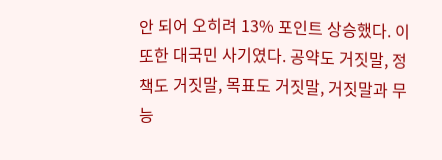안 되어 오히려 13% 포인트 상승했다. 이 또한 대국민 사기였다. 공약도 거짓말, 정책도 거짓말, 목표도 거짓말, 거짓말과 무능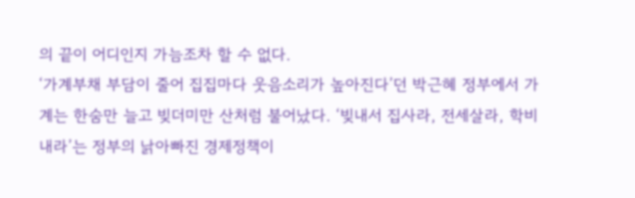의 끝이 어디인지 가늠조차 할 수 없다.
‘가계부채 부담이 줄어 집집마다 웃음소리가 높아진다’던 박근혜 정부에서 가계는 한숨만 늘고 빚더미만 산처럼 불어났다. ‘빚내서 집사라, 전세살라, 학비내라’는 정부의 낡아빠진 경제정책이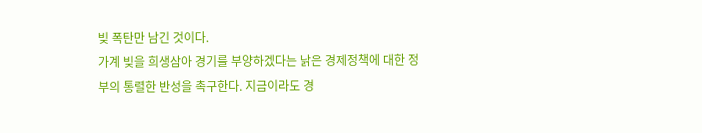빚 폭탄만 남긴 것이다.
가계 빚을 희생삼아 경기를 부양하겠다는 낡은 경제정책에 대한 정부의 통렬한 반성을 촉구한다. 지금이라도 경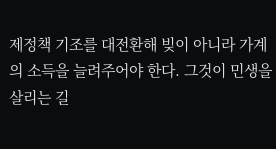제정책 기조를 대전환해 빚이 아니라 가계의 소득을 늘려주어야 한다. 그것이 민생을 살리는 길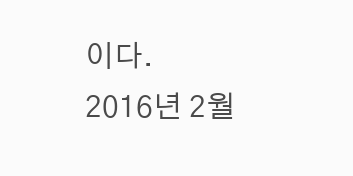이다.
2016년 2월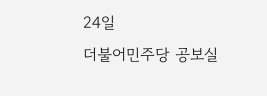24일
더불어민주당 공보실